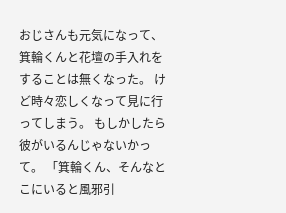おじさんも元気になって、 箕輪くんと花壇の手入れをすることは無くなった。 けど時々恋しくなって見に行ってしまう。 もしかしたら彼がいるんじゃないかって。 「箕輪くん、そんなとこにいると風邪引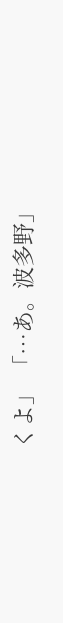くよ」 「…あ。波多野」